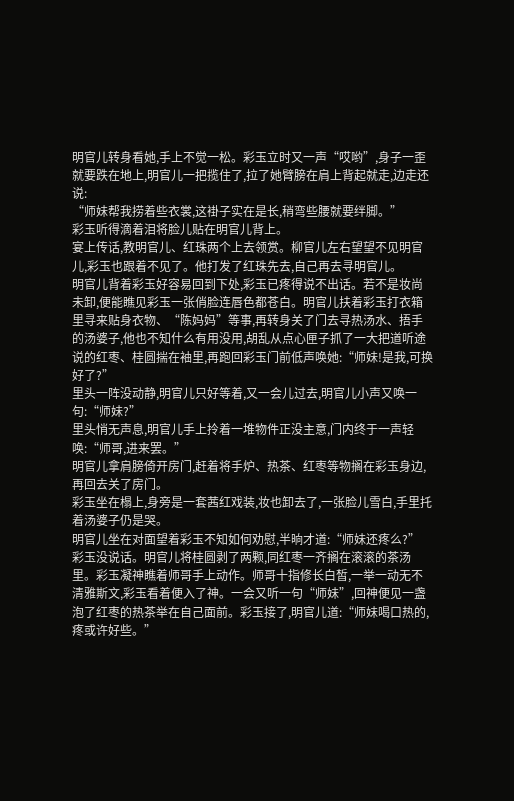明官儿转身看她,手上不觉一松。彩玉立时又一声“哎哟”,身子一歪就要跌在地上,明官儿一把揽住了,拉了她臂膀在肩上背起就走,边走还说:
“师妹帮我捞着些衣裳,这褂子实在是长,稍弯些腰就要绊脚。”
彩玉听得滴着泪将脸儿贴在明官儿背上。
宴上传话,教明官儿、红珠两个上去领赏。柳官儿左右望望不见明官儿,彩玉也跟着不见了。他打发了红珠先去,自己再去寻明官儿。
明官儿背着彩玉好容易回到下处,彩玉已疼得说不出话。若不是妆尚未卸,便能瞧见彩玉一张俏脸连唇色都苍白。明官儿扶着彩玉打衣箱里寻来贴身衣物、“陈妈妈”等事,再转身关了门去寻热汤水、捂手的汤婆子,他也不知什么有用没用,胡乱从点心匣子抓了一大把道听途说的红枣、桂圆揣在袖里,再跑回彩玉门前低声唤她:“师妹!是我,可换好了?”
里头一阵没动静,明官儿只好等着,又一会儿过去,明官儿小声又唤一句:“师妹?”
里头悄无声息,明官儿手上拎着一堆物件正没主意,门内终于一声轻唤:“师哥,进来罢。”
明官儿拿肩膀倚开房门,赶着将手炉、热茶、红枣等物搁在彩玉身边,再回去关了房门。
彩玉坐在榻上,身旁是一套茜红戏装,妆也卸去了,一张脸儿雪白,手里托着汤婆子仍是哭。
明官儿坐在对面望着彩玉不知如何劝慰,半晌才道:“师妹还疼么?”
彩玉没说话。明官儿将桂圆剥了两颗,同红枣一齐搁在滚滚的茶汤里。彩玉凝神瞧着师哥手上动作。师哥十指修长白皙,一举一动无不清雅斯文,彩玉看着便入了神。一会又听一句“师妹”,回神便见一盏泡了红枣的热茶举在自己面前。彩玉接了,明官儿道:“师妹喝口热的,疼或许好些。”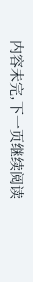内容未完,下一页继续阅读